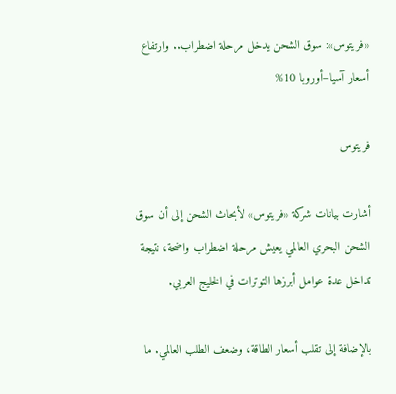«فريتوس»: سوق الشحن يدخل مرحلة اضطراب.. وارتفاع أسعار آسيا–أوروبا 10%

فريتوس

أشارت بيانات شركة «فريتوس» لأبحاث الشحن إلى أن سوق الشحن البحري العالمي يعيش مرحلة اضطراب واضحة، نتيجة تداخل عدة عوامل أبرزها التوترات في الخليج العربي.

بالإضافة إلى تقلب أسعار الطاقة، وضعف الطلب العالمي. ما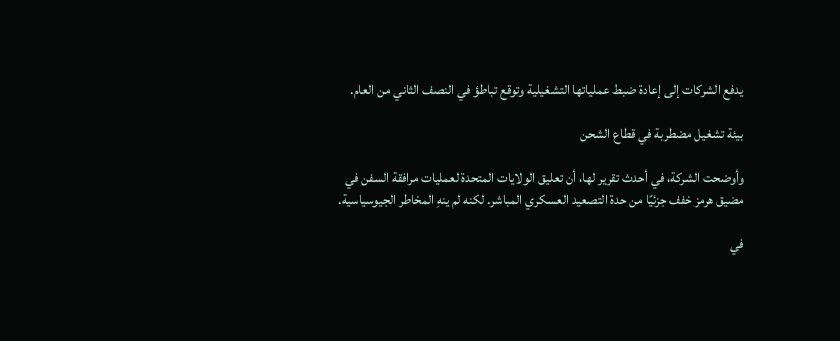يدفع الشركات إلى إعادة ضبط عملياتها التشغيلية وتوقع تباطؤ في النصف الثاني من العام.

بيئة تشغيل مضطربة في قطاع الشحن

وأوضحت الشركة، في أحدث تقرير لها، أن تعليق الولايات المتحدة لعمليات مرافقة السفن في مضيق هرمز خفف جزئيًا من حدة التصعيد العسكري المباشر. لكنه لم ينهِ المخاطر الجيوسياسية.

في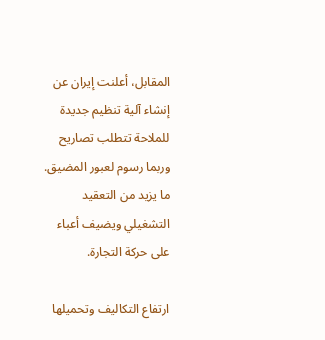المقابل، أعلنت إيران عن إنشاء آلية تنظيم جديدة للملاحة تتطلب تصاريح وربما رسوم لعبور المضيق. ما يزيد من التعقيد التشغيلي ويضيف أعباء على حركة التجارة.

ارتفاع التكاليف وتحميلها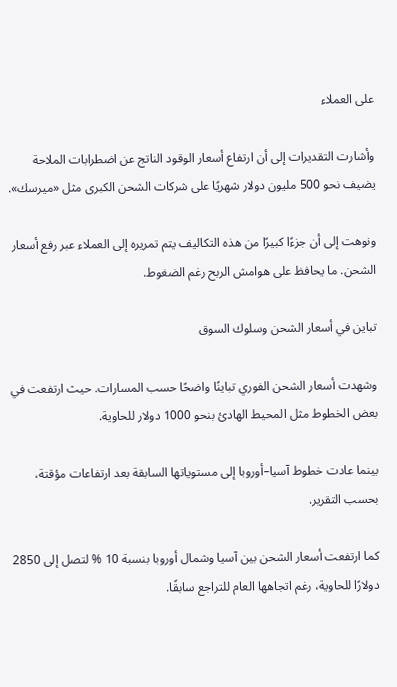على العملاء

وأشارت التقديرات إلى أن ارتفاع أسعار الوقود الناتج عن اضطرابات الملاحة يضيف نحو 500 مليون دولار شهريًا على شركات الشحن الكبرى مثل «ميرسك».

ونوهت إلى أن جزءًا كبيرًا من هذه التكاليف يتم تمريره إلى العملاء عبر رفع أسعار الشحن. ما يحافظ على هوامش الربح رغم الضغوط.

تباين في أسعار الشحن وسلوك السوق

وشهدت أسعار الشحن الفوري تباينًا واضحًا حسب المسارات. حيث ارتفعت في بعض الخطوط مثل المحيط الهادئ بنحو 1000 دولار للحاوية.

بينما عادت خطوط آسيا–أوروبا إلى مستوياتها السابقة بعد ارتفاعات مؤقتة، بحسب التقرير.

كما ارتفعت أسعار الشحن بين آسيا وشمال أوروبا بنسبة 10 % لتصل إلى 2850 دولارًا للحاوية، رغم اتجاهها العام للتراجع سابقًا.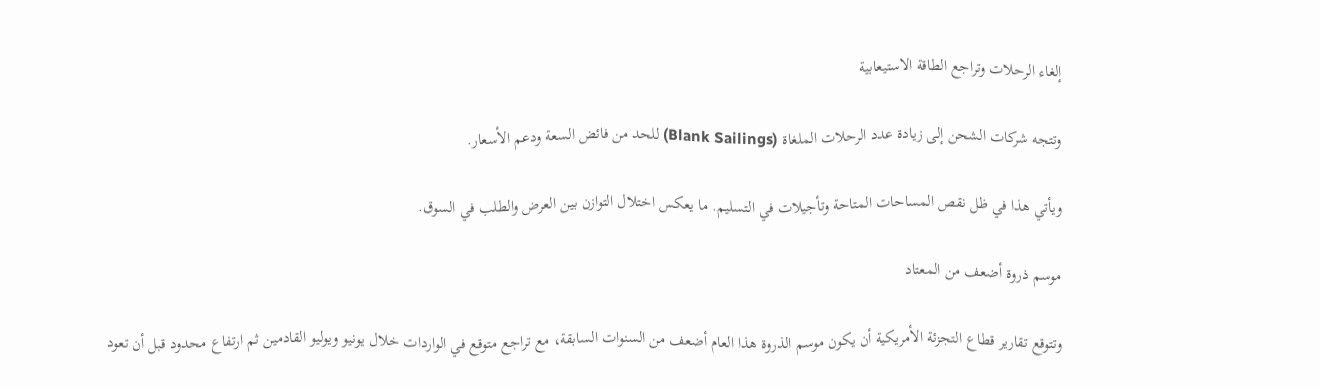إلغاء الرحلات وتراجع الطاقة الاستيعابية

وتتجه شركات الشحن إلى زيادة عدد الرحلات الملغاة (Blank Sailings) للحد من فائض السعة ودعم الأسعار.

ويأتي هذا في ظل نقص المساحات المتاحة وتأجيلات في التسليم. ما يعكس اختلال التوازن بين العرض والطلب في السوق.

موسم ذروة أضعف من المعتاد

وتتوقع تقارير قطاع التجزئة الأمريكية أن يكون موسم الذروة هذا العام أضعف من السنوات السابقة، مع تراجع متوقع في الواردات خلال يونيو ويوليو القادمين ثم ارتفاع محدود قبل أن تعود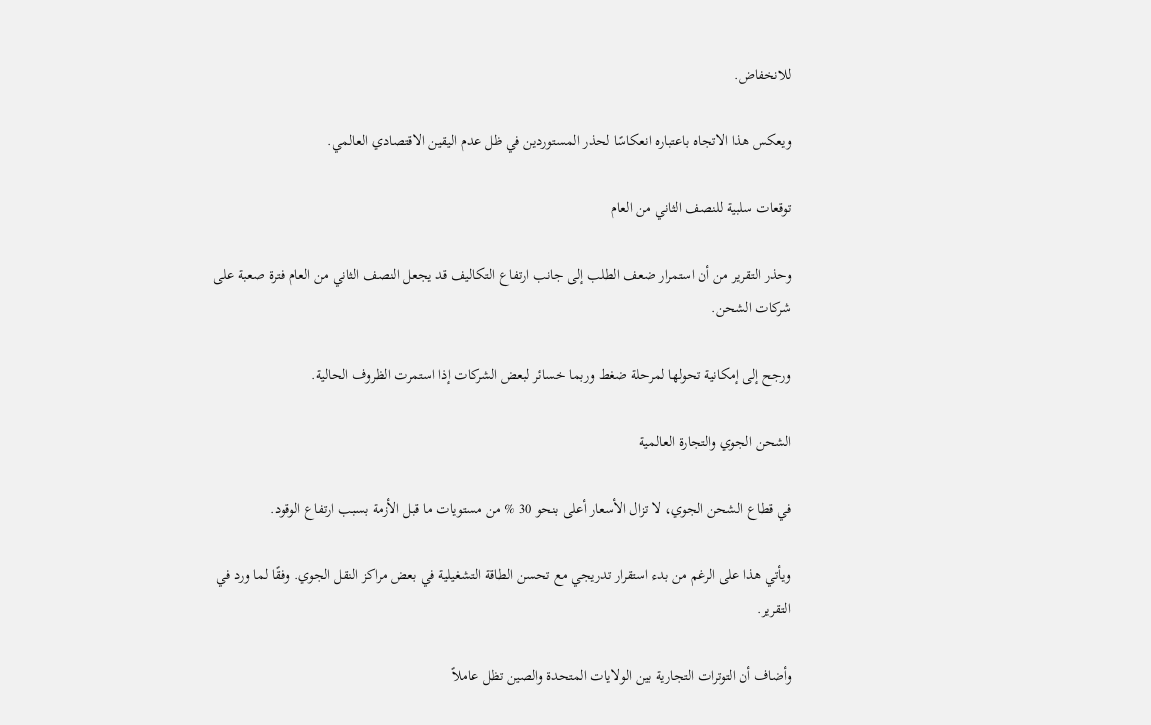للانخفاض.

ويعكس هذا الاتجاه باعتباره انعكاسًا لحذر المستوردين في ظل عدم اليقين الاقتصادي العالمي.

توقعات سلبية للنصف الثاني من العام

وحذر التقرير من أن استمرار ضعف الطلب إلى جانب ارتفاع التكاليف قد يجعل النصف الثاني من العام فترة صعبة على شركات الشحن.

ورجح إلى إمكانية تحولها لمرحلة ضغط وربما خسائر لبعض الشركات إذا استمرت الظروف الحالية.

الشحن الجوي والتجارة العالمية

في قطاع الشحن الجوي، لا تزال الأسعار أعلى بنحو 30 % من مستويات ما قبل الأزمة بسبب ارتفاع الوقود.

ويأتي هذا على الرغم من بدء استقرار تدريجي مع تحسن الطاقة التشغيلية في بعض مراكز النقل الجوي. وفقًا لما ورد في التقرير.

وأضاف أن التوترات التجارية بين الولايات المتحدة والصين تظل عاملاً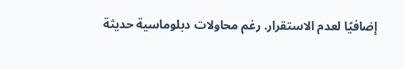إضافيًا لعدم الاستقرار. رغم محاولات دبلوماسية حديثة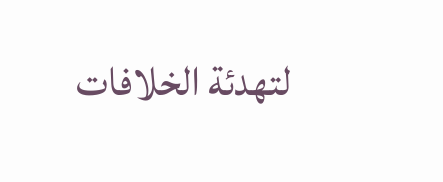لتهدئة الخلافات